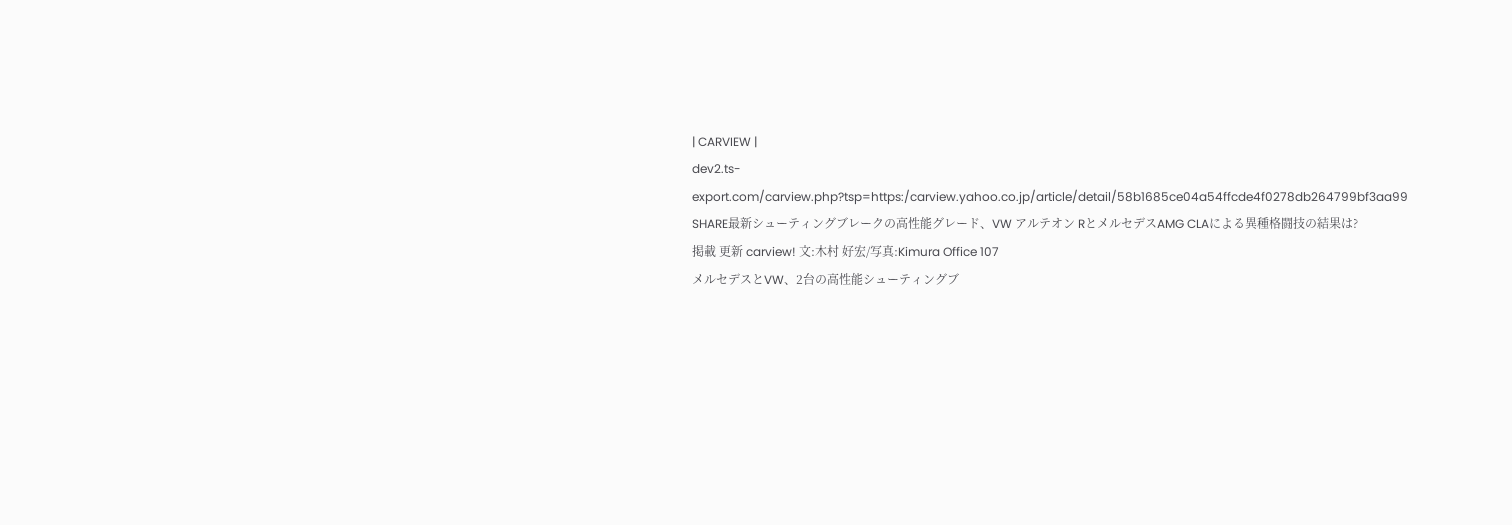| CARVIEW |
dev2.ts-export.com/carview.php?tsp=https:/carview.yahoo.co.jp/article/detail/58b1685ce04a54ffcde4f0278db264799bf3aa99
SHARE最新シューティングブレークの高性能グレード、VW アルテオン RとメルセデスAMG CLAによる異種格闘技の結果は?
掲載 更新 carview! 文:木村 好宏/写真:Kimura Office 107
メルセデスとVW、2台の高性能シューティングブ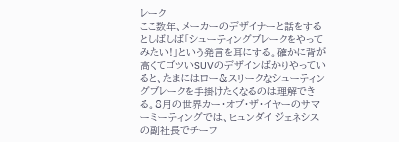レーク
ここ数年、メーカーのデザイナーと話をするとしばしば「シューティングブレークをやってみたい!」という発言を耳にする。確かに背が高くてゴツいSUVのデザインばかりやっていると、たまにはロー&スリークなシューティングブレークを手掛けたくなるのは理解できる。8月の世界カー・オブ・ザ・イヤーのサマーミーティングでは、ヒュンダイ ジェネシスの副社長でチーフ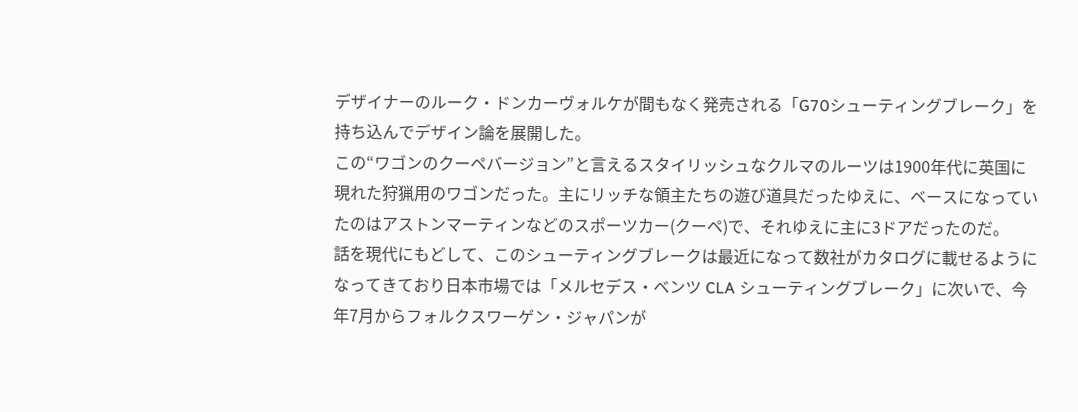デザイナーのルーク・ドンカーヴォルケが間もなく発売される「G70シューティングブレーク」を持ち込んでデザイン論を展開した。
この“ワゴンのクーペバージョン”と言えるスタイリッシュなクルマのルーツは1900年代に英国に現れた狩猟用のワゴンだった。主にリッチな領主たちの遊び道具だったゆえに、ベースになっていたのはアストンマーティンなどのスポーツカー(クーペ)で、それゆえに主に3ドアだったのだ。
話を現代にもどして、このシューティングブレークは最近になって数社がカタログに載せるようになってきており日本市場では「メルセデス・ベンツ CLA シューティングブレーク」に次いで、今年7月からフォルクスワーゲン・ジャパンが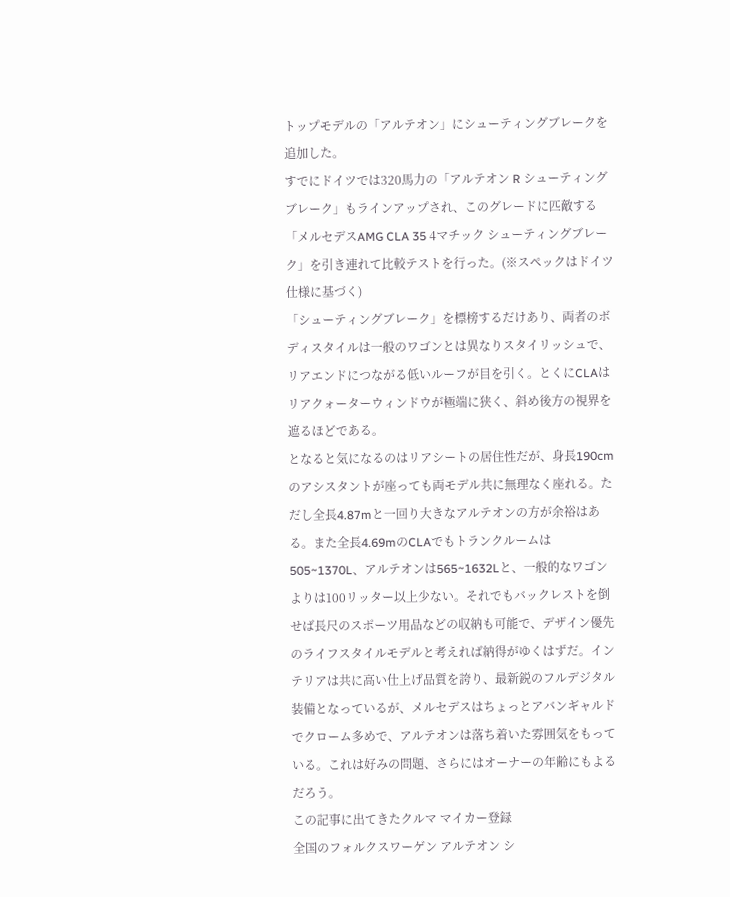トップモデルの「アルテオン」にシューティングブレークを追加した。
すでにドイツでは320馬力の「アルテオン R シューティングブレーク」もラインアップされ、このグレードに匹敵する「メルセデスAMG CLA 35 4マチック シューティングブレーク」を引き連れて比較テストを行った。(※スペックはドイツ仕様に基づく)
「シューティングブレーク」を標榜するだけあり、両者のボディスタイルは一般のワゴンとは異なりスタイリッシュで、リアエンドにつながる低いルーフが目を引く。とくにCLAはリアクォーターウィンドウが極端に狭く、斜め後方の視界を遮るほどである。
となると気になるのはリアシートの居住性だが、身長190cmのアシスタントが座っても両モデル共に無理なく座れる。ただし全長4.87mと一回り大きなアルテオンの方が余裕はある。また全長4.69mのCLAでもトランクルームは505~1370L、アルテオンは565~1632Lと、一般的なワゴンよりは100リッター以上少ない。それでもバックレストを倒せば長尺のスポーツ用品などの収納も可能で、デザイン優先のライフスタイルモデルと考えれば納得がゆくはずだ。インテリアは共に高い仕上げ品質を誇り、最新鋭のフルデジタル装備となっているが、メルセデスはちょっとアバンギャルドでクローム多めで、アルテオンは落ち着いた雰囲気をもっている。これは好みの問題、さらにはオーナーの年齢にもよるだろう。
この記事に出てきたクルマ マイカー登録
全国のフォルクスワーゲン アルテオン シ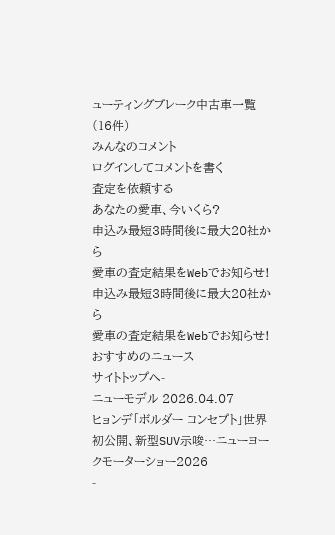ューティングブレーク中古車一覧 (16件)
みんなのコメント
ログインしてコメントを書く
査定を依頼する
あなたの愛車、今いくら?
申込み最短3時間後に最大20社から
愛車の査定結果をWebでお知らせ!
申込み最短3時間後に最大20社から
愛車の査定結果をWebでお知らせ!
おすすめのニュース
サイトトップへ-
ニューモデル 2026.04.07
ヒョンデ「ボルダー コンセプト」世界初公開、新型SUV示唆…ニューヨークモーターショー2026
-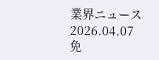業界ニュース 2026.04.07
免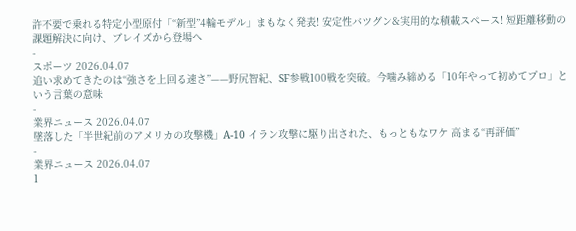許不要で乗れる特定小型原付「“新型”4輪モデル」まもなく発表! 安定性バツグン&実用的な積載スペース! 短距離移動の課題解決に向け、ブレイズから登場へ
-
スポーツ 2026.04.07
追い求めてきたのは“強さを上回る速さ”——野尻智紀、SF参戦100戦を突破。今噛み締める「10年やって初めてプロ」という言葉の意味
-
業界ニュース 2026.04.07
墜落した「半世紀前のアメリカの攻撃機」A-10 イラン攻撃に駆り出された、もっともなワケ 高まる“再評価”
-
業界ニュース 2026.04.07
1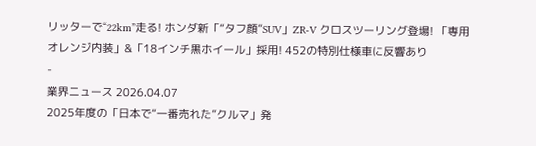リッターで“22km”走る! ホンダ新「“タフ顔”SUV」ZR-V クロスツーリング登場! 「専用オレンジ内装」&「18インチ黒ホイール」採用! 452の特別仕様車に反響あり
-
業界ニュース 2026.04.07
2025年度の「日本で“一番売れた”クルマ」発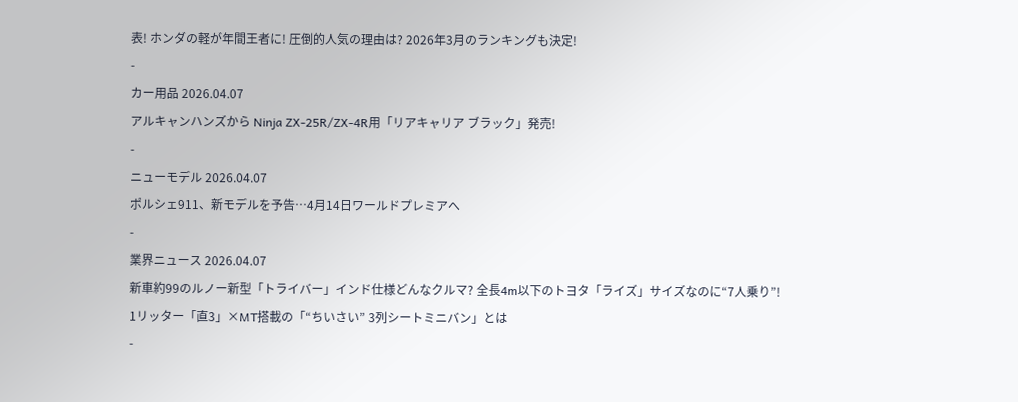表! ホンダの軽が年間王者に! 圧倒的人気の理由は? 2026年3月のランキングも決定!
-
カー用品 2026.04.07
アルキャンハンズから Ninja ZX-25R/ZX-4R用「リアキャリア ブラック」発売!
-
ニューモデル 2026.04.07
ポルシェ911、新モデルを予告…4月14日ワールドプレミアへ
-
業界ニュース 2026.04.07
新車約99のルノー新型「トライバー」インド仕様どんなクルマ? 全長4m以下のトヨタ「ライズ」サイズなのに“7人乗り”! 1リッター「直3」×MT搭載の「“ちいさい” 3列シートミニバン」とは
-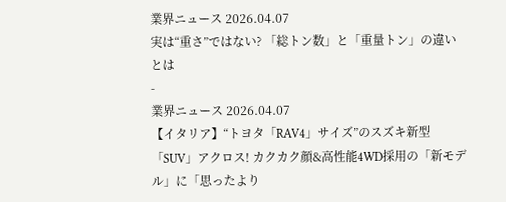業界ニュース 2026.04.07
実は“重さ”ではない? 「総トン数」と「重量トン」の違いとは
-
業界ニュース 2026.04.07
【イタリア】“トヨタ「RAV4」サイズ”のスズキ新型「SUV」アクロス! カクカク顔&高性能4WD採用の「新モデル」に「思ったより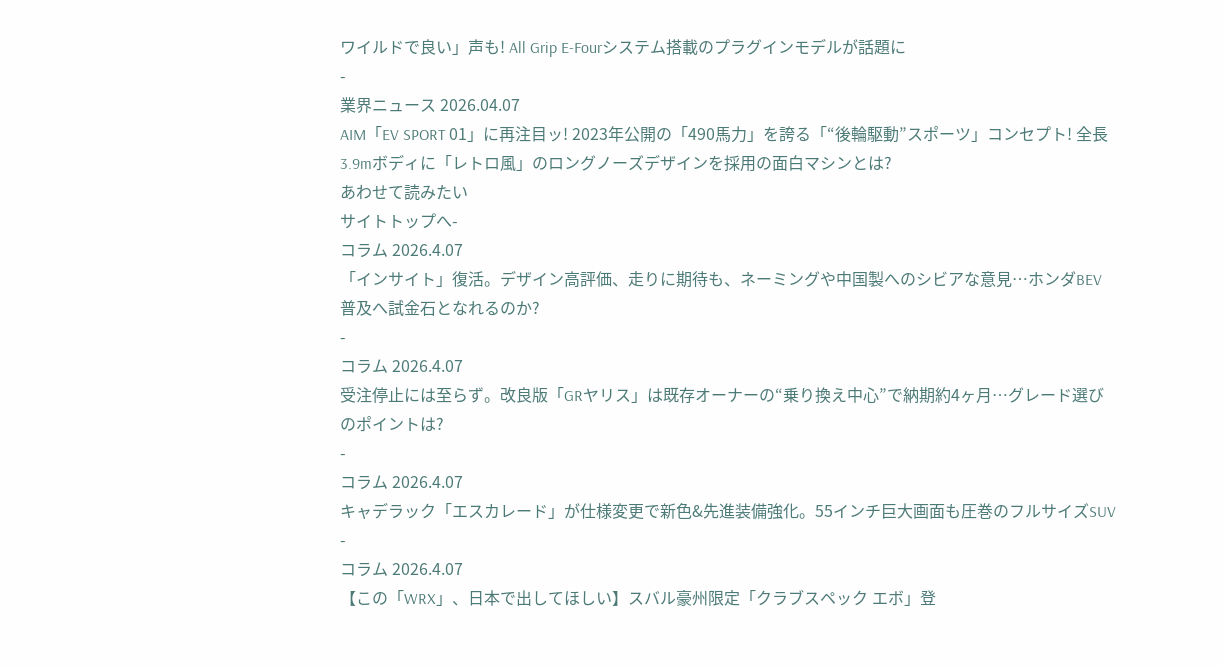ワイルドで良い」声も! All Grip E-Fourシステム搭載のプラグインモデルが話題に
-
業界ニュース 2026.04.07
AIM「EV SPORT 01」に再注目ッ! 2023年公開の「490馬力」を誇る「“後輪駆動”スポーツ」コンセプト! 全長3.9mボディに「レトロ風」のロングノーズデザインを採用の面白マシンとは?
あわせて読みたい
サイトトップへ-
コラム 2026.4.07
「インサイト」復活。デザイン高評価、走りに期待も、ネーミングや中国製へのシビアな意見…ホンダBEV普及へ試金石となれるのか?
-
コラム 2026.4.07
受注停止には至らず。改良版「GRヤリス」は既存オーナーの“乗り換え中心”で納期約4ヶ月…グレード選びのポイントは?
-
コラム 2026.4.07
キャデラック「エスカレード」が仕様変更で新色&先進装備強化。55インチ巨大画面も圧巻のフルサイズSUV
-
コラム 2026.4.07
【この「WRX」、日本で出してほしい】スバル豪州限定「クラブスペック エボ」登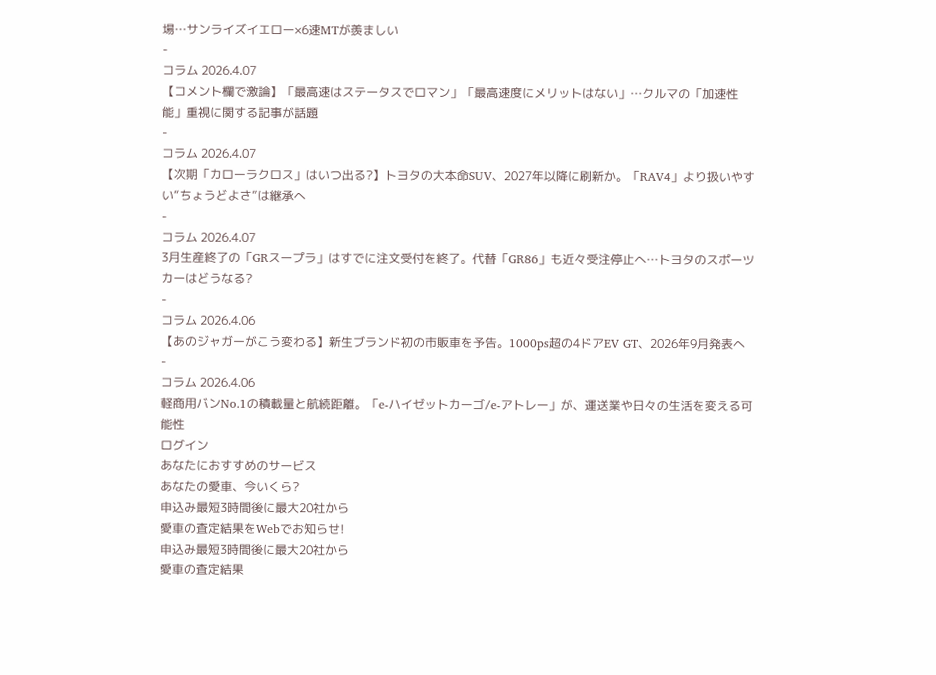場…サンライズイエロー×6速MTが羨ましい
-
コラム 2026.4.07
【コメント欄で激論】「最高速はステータスでロマン」「最高速度にメリットはない」…クルマの「加速性能」重視に関する記事が話題
-
コラム 2026.4.07
【次期「カローラクロス」はいつ出る?】トヨタの大本命SUV、2027年以降に刷新か。「RAV4」より扱いやすい“ちょうどよさ”は継承へ
-
コラム 2026.4.07
3月生産終了の「GRスープラ」はすでに注文受付を終了。代替「GR86」も近々受注停止へ…トヨタのスポーツカーはどうなる?
-
コラム 2026.4.06
【あのジャガーがこう変わる】新生ブランド初の市販車を予告。1000ps超の4ドアEV GT、2026年9月発表へ
-
コラム 2026.4.06
軽商用バンNo.1の積載量と航続距離。「e-ハイゼットカーゴ/e-アトレー」が、運送業や日々の生活を変える可能性
ログイン
あなたにおすすめのサービス
あなたの愛車、今いくら?
申込み最短3時間後に最大20社から
愛車の査定結果をWebでお知らせ!
申込み最短3時間後に最大20社から
愛車の査定結果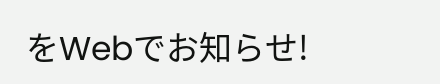をWebでお知らせ!